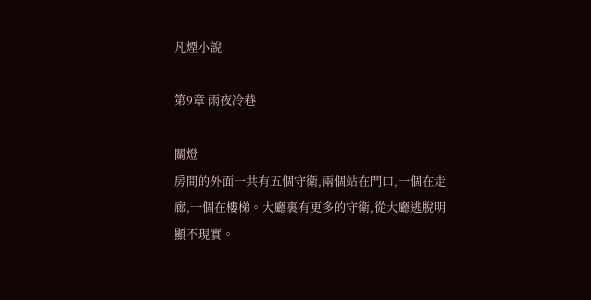凡煙小說

第9章 雨夜冷巷

關燈
房間的外面一共有五個守衛,兩個站在門口,一個在走廊,一個在樓梯。大廳裏有更多的守衛,從大廳逃脫明顯不現實。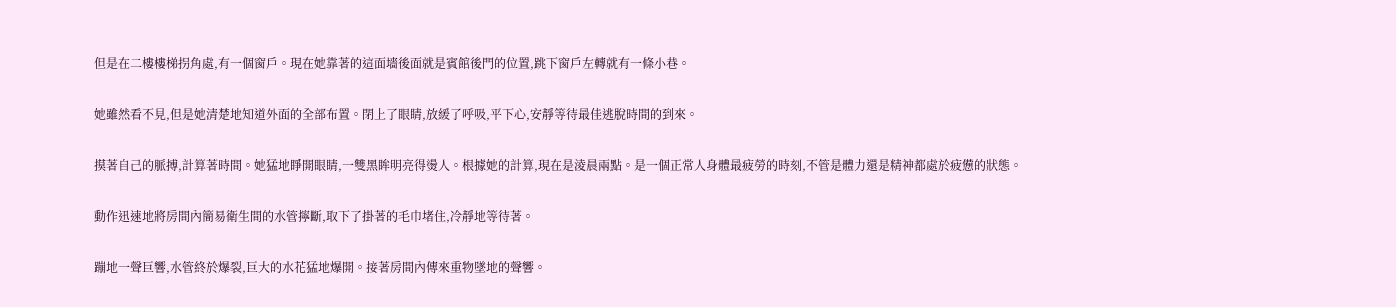但是在二樓樓梯拐角處,有一個窗戶。現在她靠著的這面墻後面就是賓館後門的位置,跳下窗戶左轉就有一條小巷。

她雖然看不見,但是她清楚地知道外面的全部布置。閉上了眼睛,放緩了呼吸,平下心,安靜等待最佳逃脫時間的到來。

摸著自己的脈搏,計算著時間。她猛地睜開眼睛,一雙黑眸明亮得燙人。根據她的計算,現在是淩晨兩點。是一個正常人身體最疲勞的時刻,不管是體力還是精神都處於疲憊的狀態。

動作迅速地將房間內簡易衛生間的水管擰斷,取下了掛著的毛巾堵住,冷靜地等待著。

蹦地一聲巨響,水管終於爆裂,巨大的水花猛地爆開。接著房間內傳來重物墜地的聲響。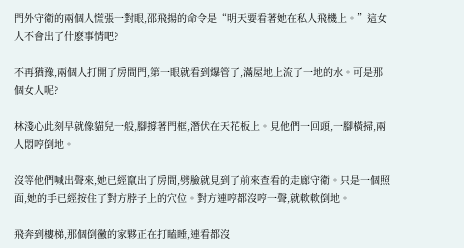門外守衛的兩個人慌張一對眼,邵飛揚的命令是“明天要看著她在私人飛機上。”這女人不會出了什麽事情吧?

不再猶豫,兩個人打開了房間門,第一眼就看到爆管了,滿屋地上流了一地的水。可是那個女人呢?

林淺心此刻早就像貓兒一般,腳撐著門框,潛伏在天花板上。見他們一回頭,一腳橫掃,兩人悶哼倒地。

沒等他們喊出聲來,她已經竄出了房間,劈臉就見到了前來查看的走廊守衛。只是一個照面,她的手已經按住了對方脖子上的穴位。對方連哼都沒哼一聲,就軟軟倒地。

飛奔到樓梯,那個倒黴的家夥正在打瞌睡,連看都沒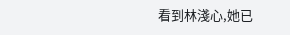看到林淺心,她已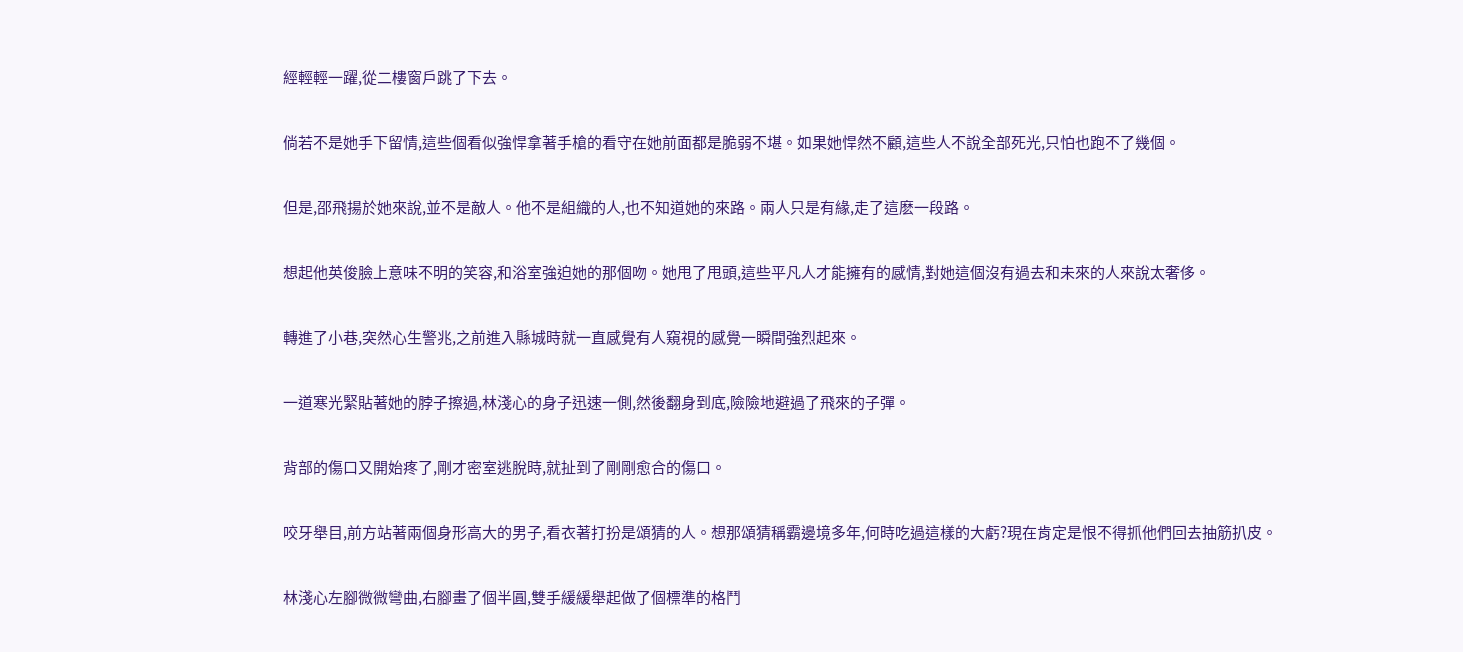經輕輕一躍,從二樓窗戶跳了下去。

倘若不是她手下留情,這些個看似強悍拿著手槍的看守在她前面都是脆弱不堪。如果她悍然不顧,這些人不說全部死光,只怕也跑不了幾個。

但是,邵飛揚於她來說,並不是敵人。他不是組織的人,也不知道她的來路。兩人只是有緣,走了這麽一段路。

想起他英俊臉上意味不明的笑容,和浴室強迫她的那個吻。她甩了甩頭,這些平凡人才能擁有的感情,對她這個沒有過去和未來的人來說太奢侈。

轉進了小巷,突然心生警兆,之前進入縣城時就一直感覺有人窺視的感覺一瞬間強烈起來。

一道寒光緊貼著她的脖子擦過,林淺心的身子迅速一側,然後翻身到底,險險地避過了飛來的子彈。

背部的傷口又開始疼了,剛才密室逃脫時,就扯到了剛剛愈合的傷口。

咬牙舉目,前方站著兩個身形高大的男子,看衣著打扮是頌猜的人。想那頌猜稱霸邊境多年,何時吃過這樣的大虧?現在肯定是恨不得抓他們回去抽筋扒皮。

林淺心左腳微微彎曲,右腳畫了個半圓,雙手緩緩舉起做了個標準的格鬥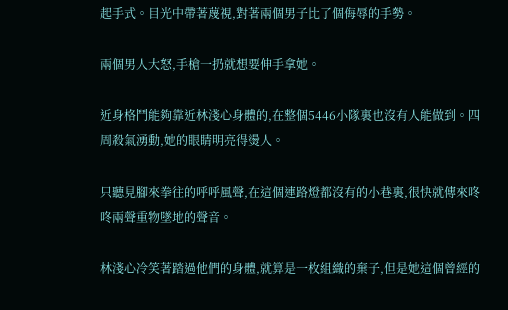起手式。目光中帶著蔑視,對著兩個男子比了個侮辱的手勢。

兩個男人大怒,手槍一扔就想要伸手拿她。

近身格鬥能夠靠近林淺心身體的,在整個5446小隊裏也沒有人能做到。四周殺氣湧動,她的眼睛明亮得燙人。

只聽見腳來拳往的呼呼風聲,在這個連路燈都沒有的小巷裏,很快就傳來咚咚兩聲重物墜地的聲音。

林淺心冷笑著踏過他們的身體,就算是一枚組織的棄子,但是她這個曾經的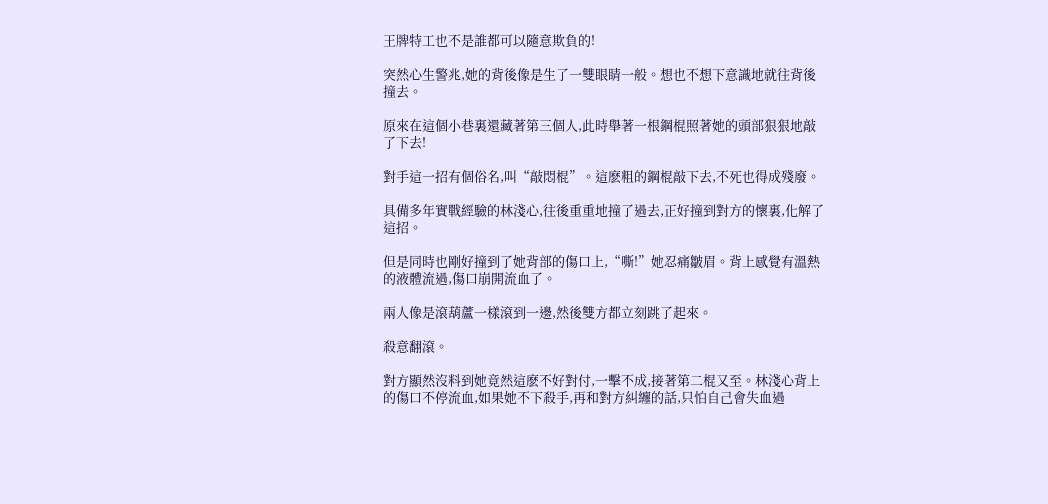王牌特工也不是誰都可以隨意欺負的!

突然心生警兆,她的背後像是生了一雙眼睛一般。想也不想下意識地就往背後撞去。

原來在這個小巷裏還藏著第三個人,此時舉著一根鋼棍照著她的頭部狠狠地敲了下去!

對手這一招有個俗名,叫“敲悶棍”。這麽粗的鋼棍敲下去,不死也得成殘廢。

具備多年實戰經驗的林淺心,往後重重地撞了過去,正好撞到對方的懷裏,化解了這招。

但是同時也剛好撞到了她背部的傷口上,“嘶!”她忍痛皺眉。背上感覺有溫熱的液體流過,傷口崩開流血了。

兩人像是滾葫蘆一樣滾到一邊,然後雙方都立刻跳了起來。

殺意翻滾。

對方顯然沒料到她竟然這麽不好對付,一擊不成,接著第二棍又至。林淺心背上的傷口不停流血,如果她不下殺手,再和對方糾纏的話,只怕自己會失血過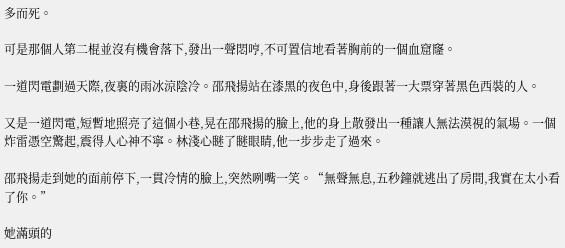多而死。

可是那個人第二棍並沒有機會落下,發出一聲悶哼,不可置信地看著胸前的一個血窟窿。

一道閃電劃過天際,夜裏的雨冰涼陰冷。邵飛揚站在漆黑的夜色中,身後跟著一大票穿著黑色西裝的人。

又是一道閃電,短暫地照亮了這個小巷,晃在邵飛揚的臉上,他的身上散發出一種讓人無法漠視的氣場。一個炸雷憑空驚起,震得人心神不寧。林淺心瞇了瞇眼睛,他一步步走了過來。

邵飛揚走到她的面前停下,一貫冷情的臉上,突然咧嘴一笑。“無聲無息,五秒鐘就逃出了房間,我實在太小看了你。”

她滿頭的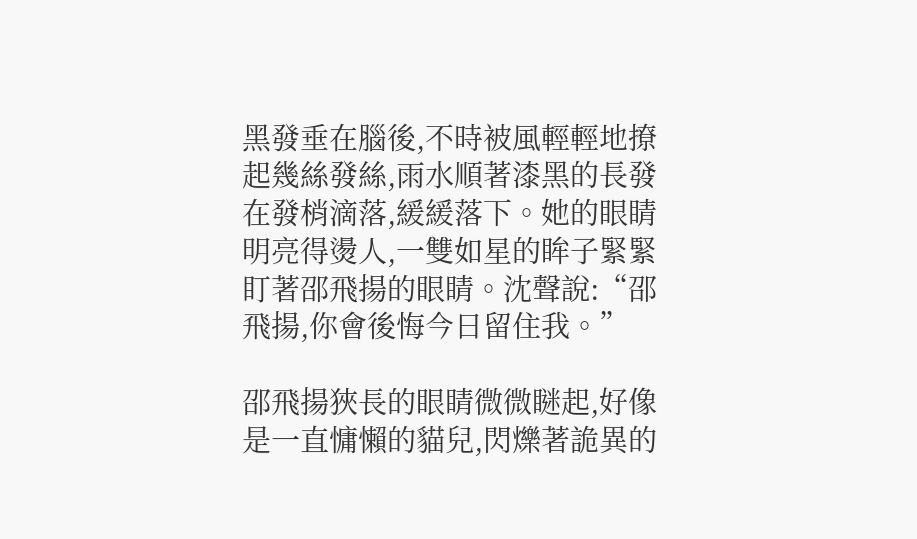黑發垂在腦後,不時被風輕輕地撩起幾絲發絲,雨水順著漆黑的長發在發梢滴落,緩緩落下。她的眼睛明亮得燙人,一雙如星的眸子緊緊盯著邵飛揚的眼睛。沈聲說:“邵飛揚,你會後悔今日留住我。”

邵飛揚狹長的眼睛微微瞇起,好像是一直慵懶的貓兒,閃爍著詭異的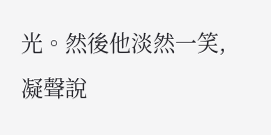光。然後他淡然一笑,凝聲說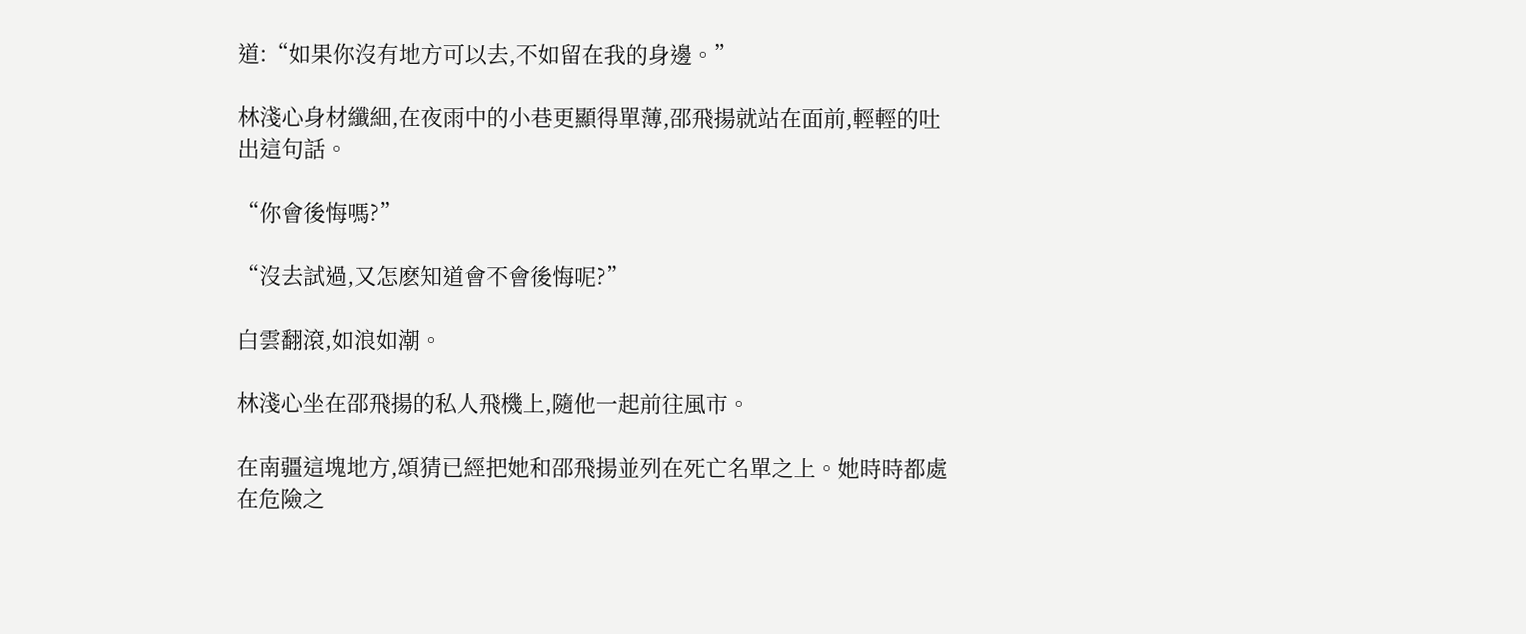道:“如果你沒有地方可以去,不如留在我的身邊。”

林淺心身材纖細,在夜雨中的小巷更顯得單薄,邵飛揚就站在面前,輕輕的吐出這句話。

“你會後悔嗎?”

“沒去試過,又怎麽知道會不會後悔呢?”

白雲翻滾,如浪如潮。

林淺心坐在邵飛揚的私人飛機上,隨他一起前往風市。

在南疆這塊地方,頌猜已經把她和邵飛揚並列在死亡名單之上。她時時都處在危險之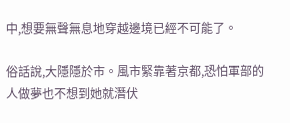中,想要無聲無息地穿越邊境已經不可能了。

俗話說,大隱隱於市。風市緊靠著京都,恐怕軍部的人做夢也不想到她就潛伏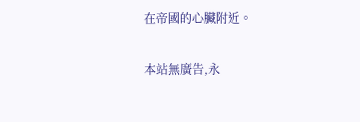在帝國的心臟附近。

本站無廣告,永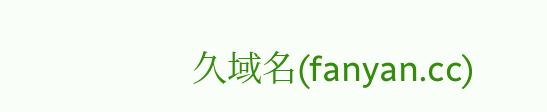久域名(fanyan.cc)